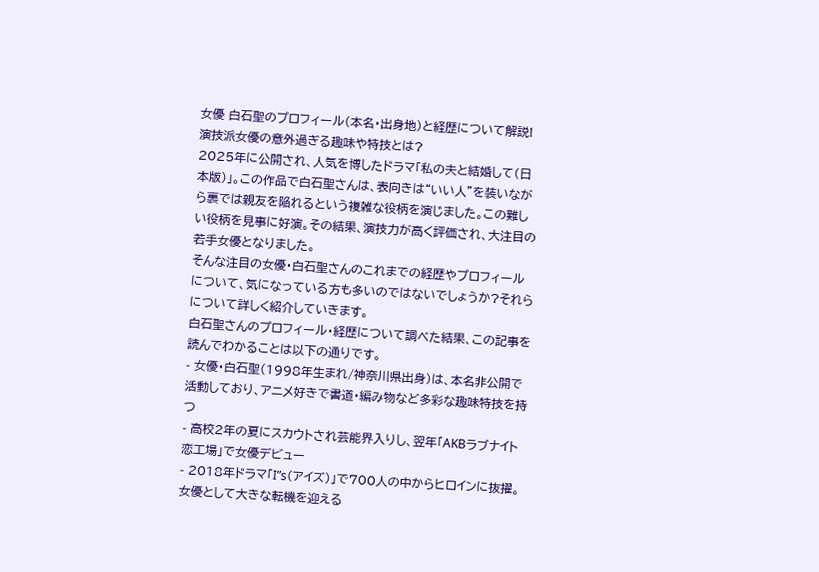女優 白石聖のプロフィール(本名・出身地)と経歴について解説! 演技派女優の意外過ぎる趣味や特技とは?
2025年に公開され、人気を博したドラマ「私の夫と結婚して(日本版)」。この作品で白石聖さんは、表向きは“いい人”を装いながら裏では親友を陥れるという複雑な役柄を演じました。この難しい役柄を見事に好演。その結果、演技力が高く評価され、大注目の若手女優となりました。
そんな注目の女優・白石聖さんのこれまでの経歴やプロフィールについて、気になっている方も多いのではないでしょうか?それらについて詳しく紹介していきます。
白石聖さんのプロフィール・経歴について調べた結果、この記事を読んでわかることは以下の通りです。
- 女優・白石聖(1998年生まれ/神奈川県出身)は、本名非公開で活動しており、アニメ好きで書道・編み物など多彩な趣味特技を持つ
- 高校2年の夏にスカウトされ芸能界入りし、翌年「AKBラブナイト 恋工場」で女優デビュー
- 2018年ドラマ「I”s(アイズ)」で700人の中からヒロインに抜擢。女優として大きな転機を迎える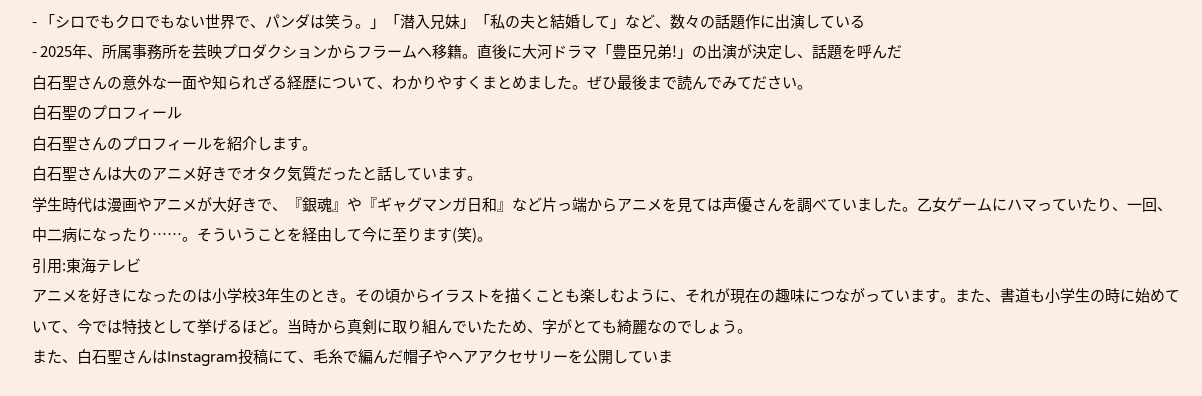- 「シロでもクロでもない世界で、パンダは笑う。」「潜入兄妹」「私の夫と結婚して」など、数々の話題作に出演している
- 2025年、所属事務所を芸映プロダクションからフラームへ移籍。直後に大河ドラマ「豊臣兄弟!」の出演が決定し、話題を呼んだ
白石聖さんの意外な一面や知られざる経歴について、わかりやすくまとめました。ぜひ最後まで読んでみてださい。
白石聖のプロフィール
白石聖さんのプロフィールを紹介します。
白石聖さんは大のアニメ好きでオタク気質だったと話しています。
学生時代は漫画やアニメが大好きで、『銀魂』や『ギャグマンガ日和』など片っ端からアニメを見ては声優さんを調べていました。乙女ゲームにハマっていたり、一回、中二病になったり……。そういうことを経由して今に至ります(笑)。
引用:東海テレビ
アニメを好きになったのは小学校3年生のとき。その頃からイラストを描くことも楽しむように、それが現在の趣味につながっています。また、書道も小学生の時に始めていて、今では特技として挙げるほど。当時から真剣に取り組んでいたため、字がとても綺麗なのでしょう。
また、白石聖さんはInstagram投稿にて、毛糸で編んだ帽子やヘアアクセサリーを公開していま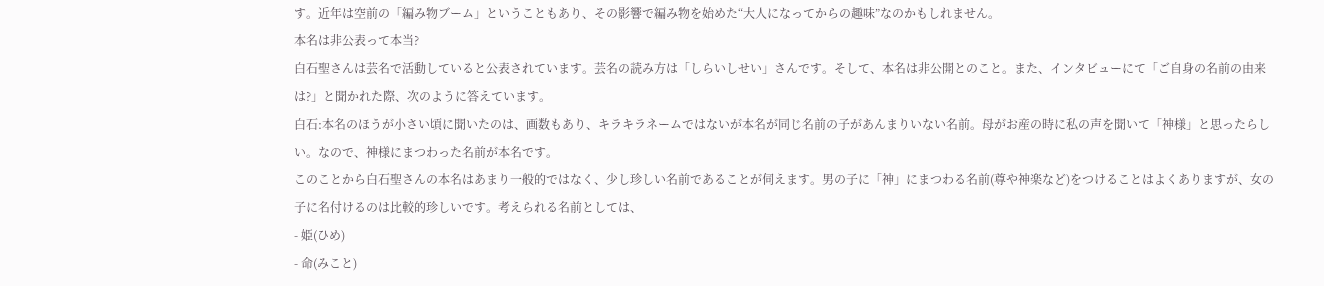す。近年は空前の「編み物ブーム」ということもあり、その影響で編み物を始めた“大人になってからの趣味”なのかもしれません。
本名は非公表って本当?
白石聖さんは芸名で活動していると公表されています。芸名の読み方は「しらいしせい」さんです。そして、本名は非公開とのこと。また、インタビューにて「ご自身の名前の由来は?」と聞かれた際、次のように答えています。
白石:本名のほうが小さい頃に聞いたのは、画数もあり、キラキラネームではないが本名が同じ名前の子があんまりいない名前。母がお産の時に私の声を聞いて「神様」と思ったらしい。なので、神様にまつわった名前が本名です。
このことから白石聖さんの本名はあまり一般的ではなく、少し珍しい名前であることが伺えます。男の子に「神」にまつわる名前(尊や神楽など)をつけることはよくありますが、女の子に名付けるのは比較的珍しいです。考えられる名前としては、
- 姫(ひめ)
- 命(みこと)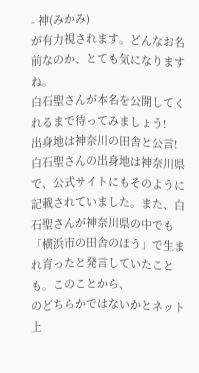- 神(みかみ)
が有力視されます。どんなお名前なのか、とても気になりますね。
白石聖さんが本名を公開してくれるまで待ってみましょう!
出身地は神奈川の田舎と公言!
白石聖さんの出身地は神奈川県で、公式サイトにもそのように記載されていました。また、白石聖さんが神奈川県の中でも「横浜市の田舎のほう」で生まれ育ったと発言していたことも。このことから、
のどちらかではないかとネット上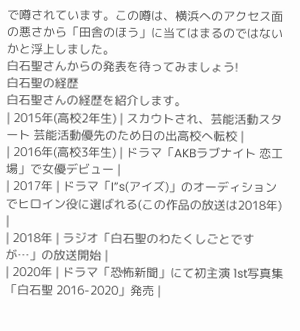で噂されています。この噂は、横浜へのアクセス面の悪さから「田舎のほう」に当てはまるのではないかと浮上しました。
白石聖さんからの発表を待ってみましょう!
白石聖の経歴
白石聖さんの経歴を紹介します。
| 2015年(高校2年生) | スカウトされ、芸能活動スタート 芸能活動優先のため日の出高校へ転校 |
| 2016年(高校3年生) | ドラマ「AKBラブナイト 恋工場」で女優デビュー |
| 2017年 | ドラマ「I”s(アイズ)」のオーディションでヒロイン役に選ばれる(この作品の放送は2018年) |
| 2018年 | ラジオ「白石聖のわたくしごとですが…」の放送開始 |
| 2020年 | ドラマ「恐怖新聞」にて初主演 1st写真集「白石聖 2016-2020」発売 |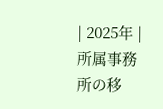| 2025年 | 所属事務所の移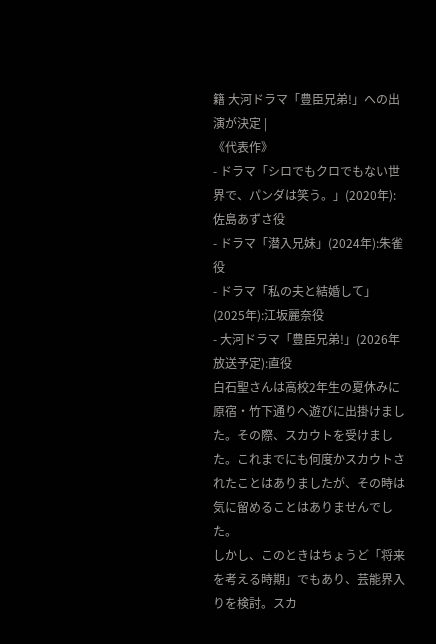籍 大河ドラマ「豊臣兄弟!」への出演が決定 |
《代表作》
- ドラマ「シロでもクロでもない世界で、パンダは笑う。」(2020年):佐島あずさ役
- ドラマ「潜入兄妹」(2024年):朱雀役
- ドラマ「私の夫と結婚して」(2025年):江坂麗奈役
- 大河ドラマ「豊臣兄弟!」(2026年放送予定):直役
白石聖さんは高校2年生の夏休みに原宿・竹下通りへ遊びに出掛けました。その際、スカウトを受けました。これまでにも何度かスカウトされたことはありましたが、その時は気に留めることはありませんでした。
しかし、このときはちょうど「将来を考える時期」でもあり、芸能界入りを検討。スカ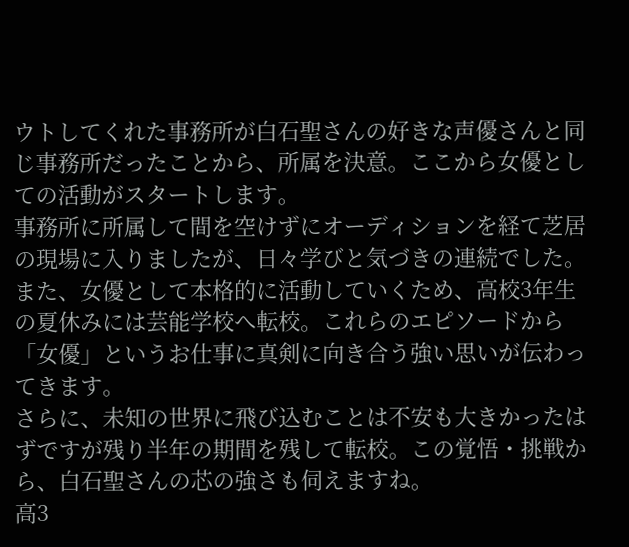ウトしてくれた事務所が白石聖さんの好きな声優さんと同じ事務所だったことから、所属を決意。ここから女優としての活動がスタートします。
事務所に所属して間を空けずにオーディションを経て芝居の現場に入りましたが、日々学びと気づきの連続でした。
また、女優として本格的に活動していくため、高校3年生の夏休みには芸能学校へ転校。これらのエピソードから「女優」というお仕事に真剣に向き合う強い思いが伝わってきます。
さらに、未知の世界に飛び込むことは不安も大きかったはずですが残り半年の期間を残して転校。この覚悟・挑戦から、白石聖さんの芯の強さも伺えますね。
高3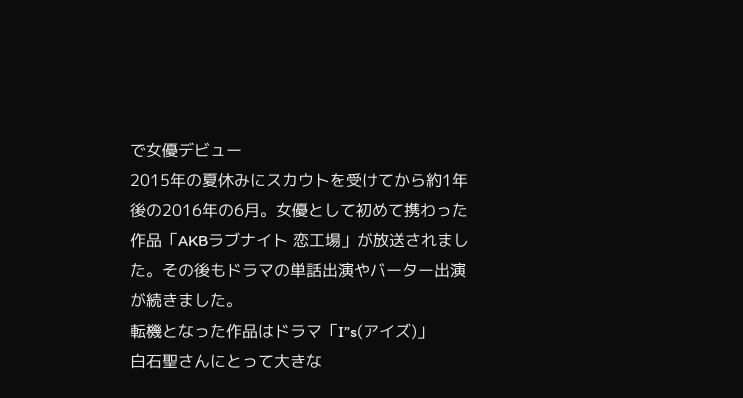で女優デビュー
2015年の夏休みにスカウトを受けてから約1年後の2016年の6月。女優として初めて携わった作品「AKBラブナイト 恋工場」が放送されました。その後もドラマの単話出演やバーター出演が続きました。
転機となった作品はドラマ「I”s(アイズ)」
白石聖さんにとって大きな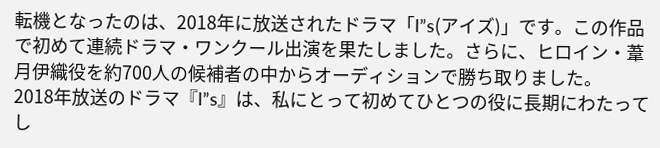転機となったのは、2018年に放送されたドラマ「I”s(アイズ)」です。この作品で初めて連続ドラマ・ワンクール出演を果たしました。さらに、ヒロイン・葦月伊織役を約700人の候補者の中からオーディションで勝ち取りました。
2018年放送のドラマ『I”s』は、私にとって初めてひとつの役に長期にわたってし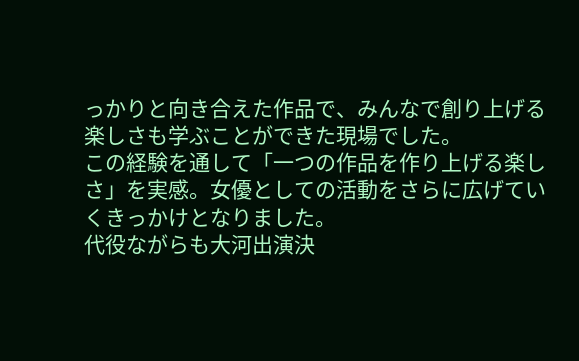っかりと向き合えた作品で、みんなで創り上げる楽しさも学ぶことができた現場でした。
この経験を通して「一つの作品を作り上げる楽しさ」を実感。女優としての活動をさらに広げていくきっかけとなりました。
代役ながらも大河出演決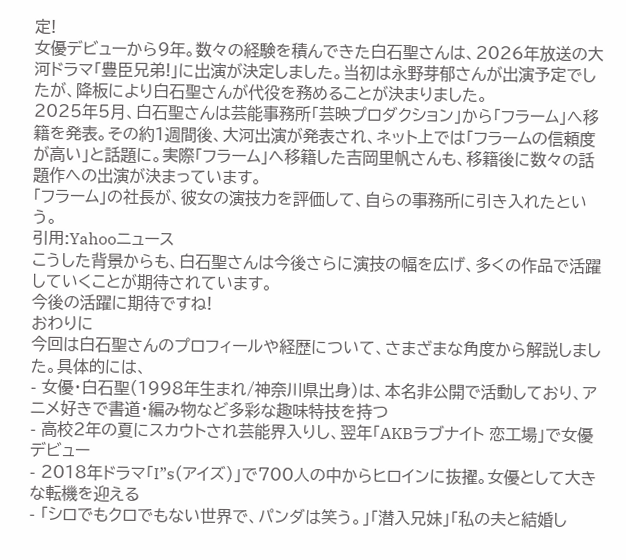定!
女優デビューから9年。数々の経験を積んできた白石聖さんは、2026年放送の大河ドラマ「豊臣兄弟!」に出演が決定しました。当初は永野芽郁さんが出演予定でしたが、降板により白石聖さんが代役を務めることが決まりました。
2025年5月、白石聖さんは芸能事務所「芸映プロダクション」から「フラーム」へ移籍を発表。その約1週間後、大河出演が発表され、ネット上では「フラームの信頼度が高い」と話題に。実際「フラーム」へ移籍した吉岡里帆さんも、移籍後に数々の話題作への出演が決まっています。
「フラーム」の社長が、彼女の演技力を評価して、自らの事務所に引き入れたという。
引用:Yahooニュース
こうした背景からも、白石聖さんは今後さらに演技の幅を広げ、多くの作品で活躍していくことが期待されています。
今後の活躍に期待ですね!
おわりに
今回は白石聖さんのプロフィールや経歴について、さまざまな角度から解説しました。具体的には、
- 女優・白石聖(1998年生まれ/神奈川県出身)は、本名非公開で活動しており、アニメ好きで書道・編み物など多彩な趣味特技を持つ
- 高校2年の夏にスカウトされ芸能界入りし、翌年「AKBラブナイト 恋工場」で女優デビュー
- 2018年ドラマ「I”s(アイズ)」で700人の中からヒロインに抜擢。女優として大きな転機を迎える
- 「シロでもクロでもない世界で、パンダは笑う。」「潜入兄妹」「私の夫と結婚し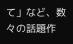て」など、数々の話題作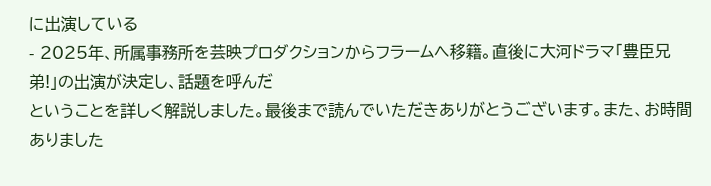に出演している
- 2025年、所属事務所を芸映プロダクションからフラームへ移籍。直後に大河ドラマ「豊臣兄弟!」の出演が決定し、話題を呼んだ
ということを詳しく解説しました。最後まで読んでいただきありがとうございます。また、お時間ありました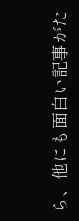ら、他にも面白い記事がた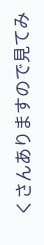くさんありますので見てみ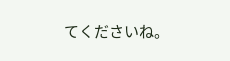てくださいね。